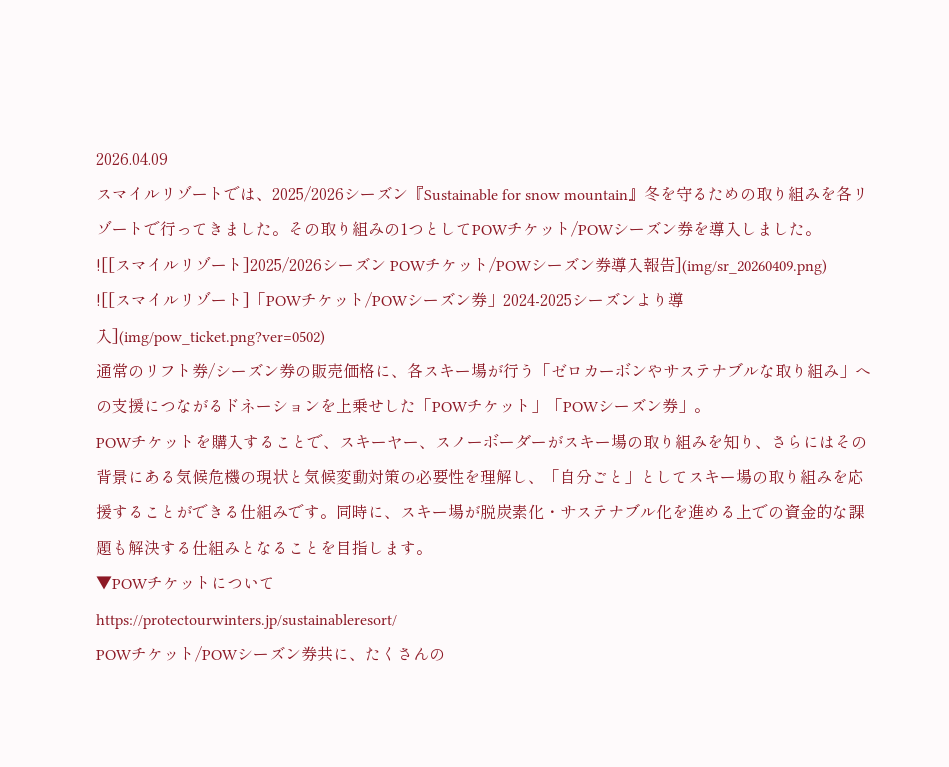2026.04.09
スマイルリゾートでは、2025/2026シーズン『Sustainable for snow mountain』冬を守るための取り組みを各リゾートで行ってきました。その取り組みの1つとしてPOWチケット/POWシーズン券を導入しました。
![[スマイルリゾート]2025/2026シーズン POWチケット/POWシーズン券導入報告](img/sr_20260409.png)
![[スマイルリゾート]「POWチケット/POWシーズン券」2024-2025シーズンより導入](img/pow_ticket.png?ver=0502)
通常のリフト券/シーズン券の販売価格に、各スキー場が行う「ゼロカーボンやサステナブルな取り組み」への支援につながるドネーションを上乗せした「POWチケット」「POWシーズン券」。
POWチケットを購入することで、スキーヤー、スノーボーダーがスキー場の取り組みを知り、さらにはその背景にある気候危機の現状と気候変動対策の必要性を理解し、「自分ごと」としてスキー場の取り組みを応援することができる仕組みです。同時に、スキー場が脱炭素化・サステナブル化を進める上での資金的な課題も解決する仕組みとなることを目指します。
▼POWチケットについて
https://protectourwinters.jp/sustainableresort/
POWチケット/POWシーズン券共に、たくさんの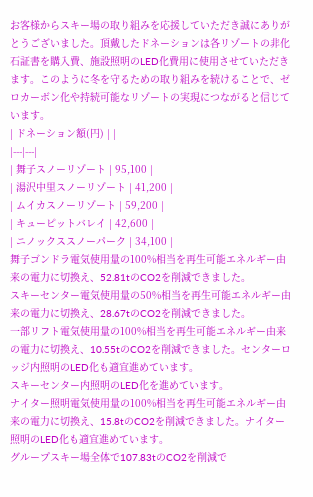お客様からスキー場の取り組みを応援していただき誠にありがとうございました。頂戴したドネーションは各リゾートの非化石証書を購入費、施設照明のLED化費用に使用させていただきます。このように冬を守るための取り組みを続けることで、ゼロカーボン化や持続可能なリゾートの実現につながると信じています。
| ドネーション額(円) | |
|---|---|
| 舞子スノーリゾート | 95,100 |
| 湯沢中里スノーリゾート | 41,200 |
| ムイカスノーリゾート | 59,200 |
| キューピットバレイ | 42,600 |
| ニノックススノーパーク | 34,100 |
舞子ゴンドラ電気使用量の100%相当を再生可能エネルギー由来の電力に切換え、52.81tのCO2を削減できました。
スキーセンター電気使用量の50%相当を再生可能エネルギー由来の電力に切換え、28.67tのCO2を削減できました。
一部リフト電気使用量の100%相当を再生可能エネルギー由来の電力に切換え、10.55tのCO2を削減できました。センターロッジ内照明のLED化も適宜進めています。
スキーセンター内照明のLED化を進めています。
ナイター照明電気使用量の100%相当を再生可能エネルギー由来の電力に切換え、15.8tのCO2を削減できました。ナイター照明のLED化も適宜進めています。
グループスキー場全体で107.83tのCO2を削減で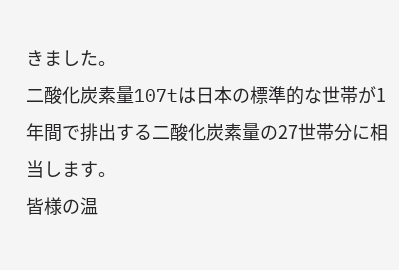きました。
二酸化炭素量107tは日本の標準的な世帯が1年間で排出する二酸化炭素量の27世帯分に相当します。
皆様の温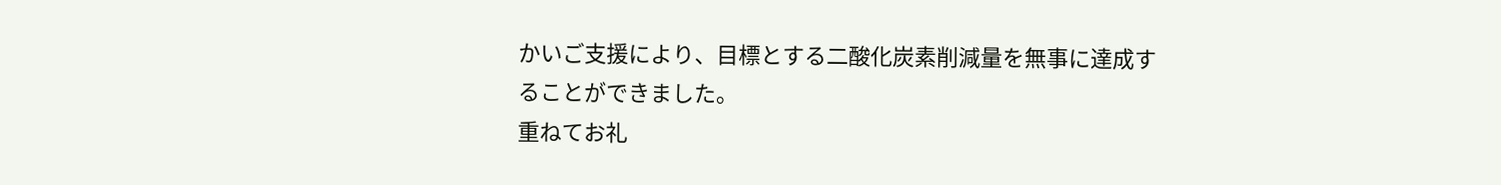かいご支援により、目標とする二酸化炭素削減量を無事に達成することができました。
重ねてお礼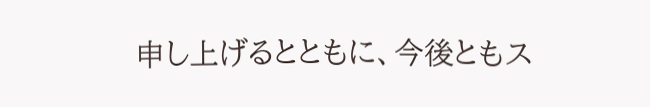申し上げるとともに、今後ともス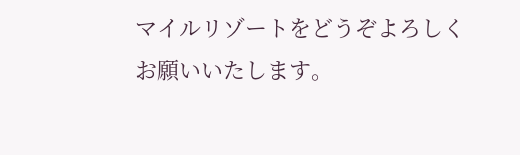マイルリゾートをどうぞよろしくお願いいたします。